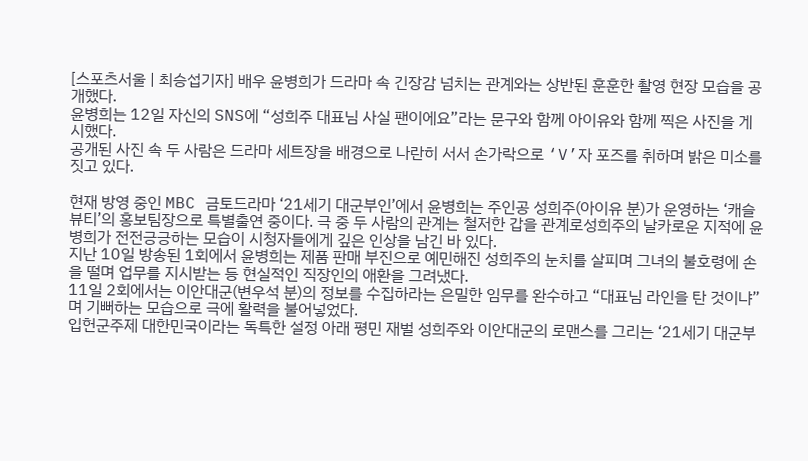[스포츠서울 | 최승섭기자] 배우 윤병희가 드라마 속 긴장감 넘치는 관계와는 상반된 훈훈한 촬영 현장 모습을 공개했다.
윤병희는 12일 자신의 SNS에 “성희주 대표님 사실 팬이에요”라는 문구와 함께 아이유와 함께 찍은 사진을 게시했다.
공개된 사진 속 두 사람은 드라마 세트장을 배경으로 나란히 서서 손가락으로 ‘V’자 포즈를 취하며 밝은 미소를 짓고 있다.

현재 방영 중인 MBC 금토드라마 ‘21세기 대군부인’에서 윤병희는 주인공 성희주(아이유 분)가 운영하는 ‘캐슬뷰티’의 홍보팀장으로 특별출연 중이다. 극 중 두 사람의 관계는 철저한 갑을 관계로성희주의 날카로운 지적에 윤병희가 전전긍긍하는 모습이 시청자들에게 깊은 인상을 남긴 바 있다.
지난 10일 방송된 1회에서 윤병희는 제품 판매 부진으로 예민해진 성희주의 눈치를 살피며 그녀의 불호령에 손을 떨며 업무를 지시받는 등 현실적인 직장인의 애환을 그려냈다.
11일 2회에서는 이안대군(변우석 분)의 정보를 수집하라는 은밀한 임무를 완수하고 “대표님 라인을 탄 것이냐”며 기뻐하는 모습으로 극에 활력을 불어넣었다.
입헌군주제 대한민국이라는 독특한 설정 아래 평민 재벌 성희주와 이안대군의 로맨스를 그리는 ‘21세기 대군부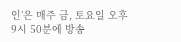인’은 매주 금, 토요일 오후 9시 50분에 방송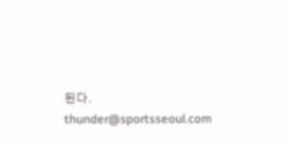된다. thunder@sportsseoul.com